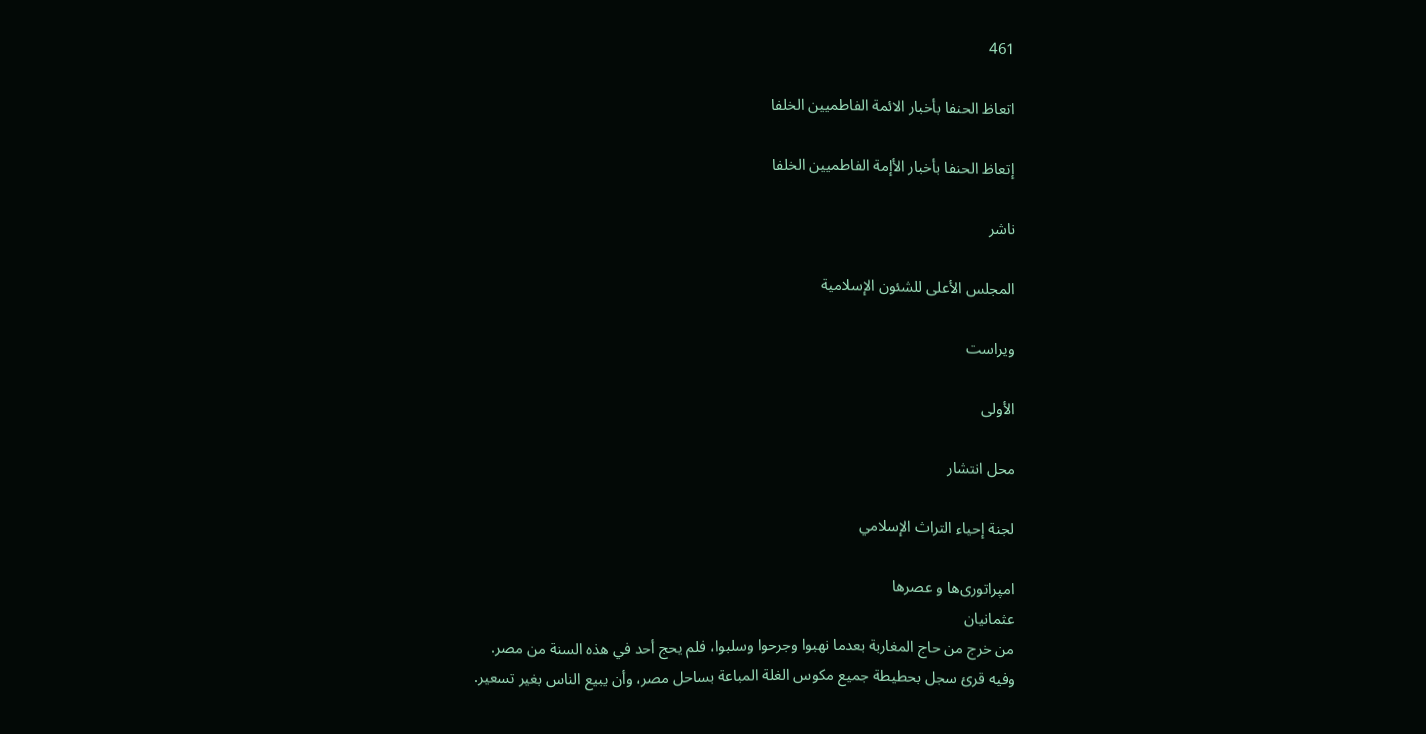461

اتعاظ الحنفا بأخبار الائمة الفاطمیین الخلفا

إتعاظ الحنفا بأخبار الأإمة الفاطميين الخلفا

ناشر

المجلس الأعلى للشئون الإسلامية

ویراست

الأولى

محل انتشار

لجنة إحياء التراث الإسلامي

امپراتوری‌ها و عصرها
عثمانیان
من خرج من حاج المغاربة بعدما نهبوا وجرحوا وسلبوا، فلم يحج أحد في هذه السنة من مصر.
وفيه قرئ سجل بحطيطة جميع مكوس الغلة المباعة بساحل مصر، وأن يبيع الناس بغير تسعير.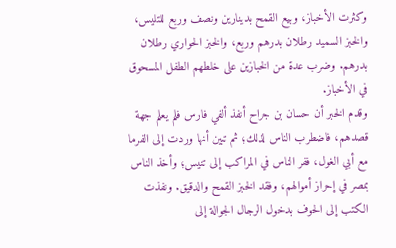وكثرت الأخباز، وبيع القمح بدينارين ونصف وربع للتليس، والخبز السميد رطلان بدرهم وربع، والخبز الحواري رطلان بدرهم. وضرب عدة من الخبازين على خلطهم الطفل المسحوق في الأخباز.
وقدم الخبر أن حسان بن جراح أنفذ ألفي فارس فلم يعلم جهة قصدهم، فاضطرب الناس لذلك؛ ثم تبين أنها وردت إلى الفرما مع أبي الغول، ففر الناس في المراكب إلى تنيس؛ وأخذ الناس بمصر في إحراز أموالهم، وفقد الخبز القمح والدقيق. ونفذت الكتب إلى الحوف بدخول الرجال الجوالة إلى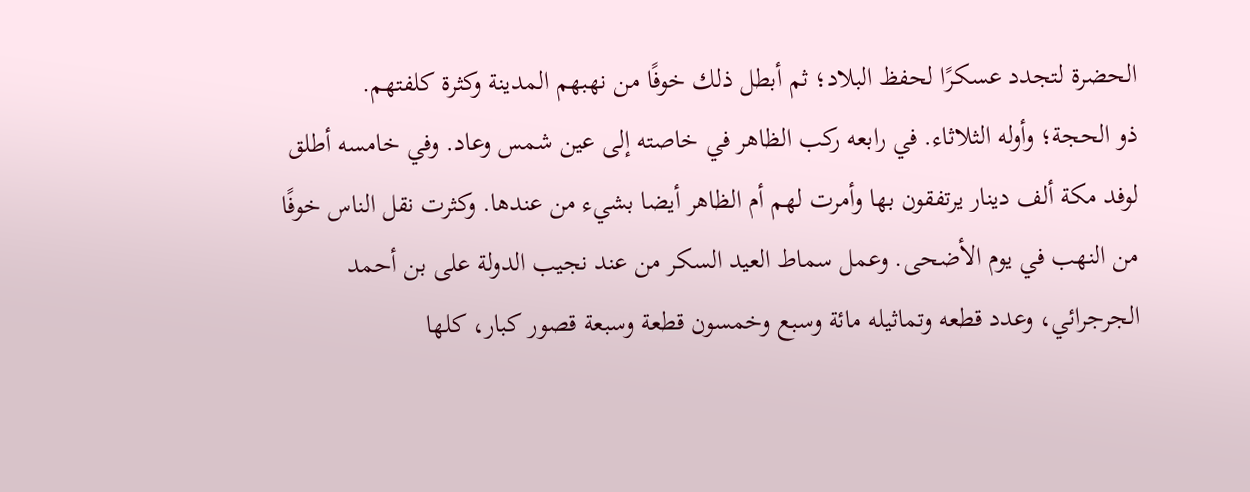الحضرة لتجدد عسكرًا لحفظ البلاد؛ ثم أبطل ذلك خوفًا من نهبهم المدينة وكثرة كلفتهم.
ذو الحجة؛ وأوله الثلاثاء. في رابعه ركب الظاهر في خاصته إلى عين شمس وعاد. وفي خامسه أطلق لوفد مكة ألف دينار يرتفقون بها وأمرت لهم أم الظاهر أيضا بشيء من عندها. وكثرت نقل الناس خوفًا من النهب في يوم الأضحى. وعمل سماط العيد السكر من عند نجيب الدولة على بن أحمد الجرجرائي، وعدد قطعه وتماثيله مائة وسبع وخمسون قطعة وسبعة قصور كبار، كلها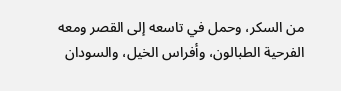من السكر، وحمل في تاسعه إلى القصر ومعه الفرحية الطبالون، وأفراس الخيل، والسودان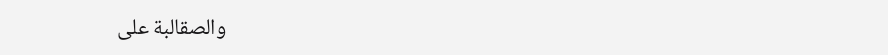والصقالبة على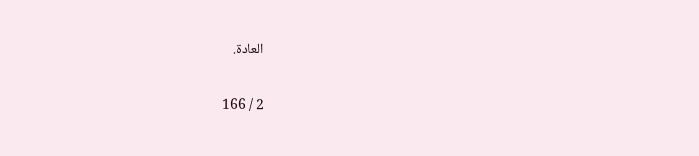العادة.

2 / 166